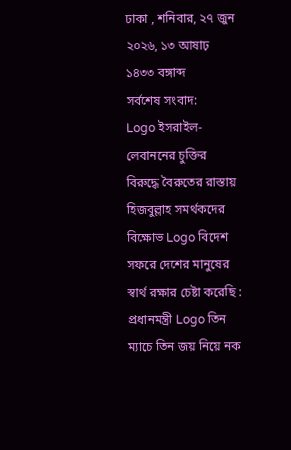ঢাকা , শনিবার, ২৭ জুন ২০২৬, ১৩ আষাঢ় ১৪৩৩ বঙ্গাব্দ
সর্বশেষ সংবাদ:
Logo ইসরাইল-লেবাননের চুক্তির বিরুদ্ধে বৈরুতের রাস্তায় হিজবুল্লাহ সমর্থকদের বিক্ষোভ Logo বিদেশ সফরে দেশের মানুষের স্বার্থ রক্ষার চেষ্টা করেছি : প্রধানমন্ত্রী Logo তিন ম্যাচে তিন জয় নিয়ে নক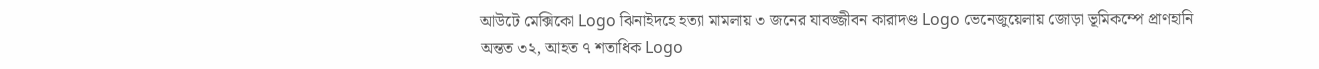আউটে মেক্সিকো Logo ঝিনাইদহে হত্যা মামলায় ৩ জনের যাবজ্জীবন কারাদণ্ড Logo ভেনেজুয়েলায় জোড়া ভূমিকম্পে প্রাণহানি অন্তত ৩২, আহত ৭ শতাধিক Logo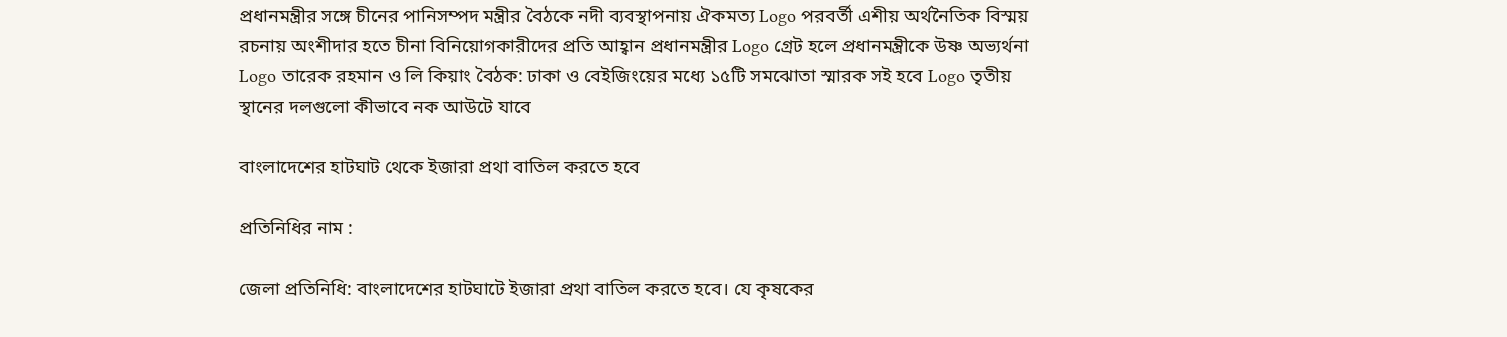প্রধানমন্ত্রীর সঙ্গে চীনের পানিসম্পদ মন্ত্রীর বৈঠকে নদী ব্যবস্থাপনায় ঐকমত্য Logo পরবর্তী এশীয় অর্থনৈতিক বিস্ময় রচনায় অংশীদার হতে চীনা বিনিয়োগকারীদের প্রতি আহ্বান প্রধানমন্ত্রীর Logo গ্রেট হলে প্রধানমন্ত্রীকে উষ্ণ অভ্যর্থনা Logo তারেক রহমান ও লি কিয়াং বৈঠক: ঢাকা ও বেইজিংয়ের মধ্যে ১৫টি সমঝোতা স্মারক সই হবে Logo তৃতীয় স্থানের দলগুলো কীভাবে নক আউটে যাবে

বাংলাদেশের হাটঘাট থেকে ইজারা প্রথা বাতিল করতে হবে

প্রতিনিধির নাম :

জেলা প্রতিনিধি: বাংলাদেশের হাটঘাটে ইজারা প্রথা বাতিল করতে হবে। যে কৃষকের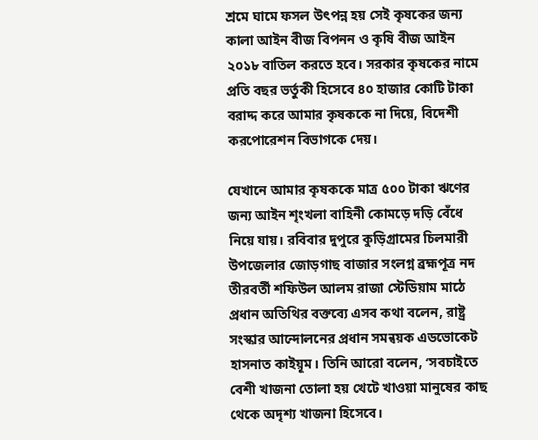শ্রমে ঘামে ফসল উৎপন্ন হয় সেই কৃষকের জন্য কালা আইন বীজ বিপনন ও কৃষি বীজ আইন ২০১৮ বাতিল করতে হবে। সরকার কৃষকের নামে প্রতি বছর ভর্তুকী হিসেবে ৪০ হাজার কোটি টাকা বরাদ্দ করে আমার কৃষককে না দিয়ে, বিদেশী করপোরেশন বিভাগকে দেয়।

যেখানে আমার কৃষককে মাত্র ৫০০ টাকা ঋণের জন্য আইন শৃংখলা বাহিনী কোমড়ে দড়ি বেঁধে নিয়ে যায়। রবিবার দুপুরে কুড়িগ্রামের চিলমারী উপজেলার জোড়গাছ বাজার সংলগ্ন ব্রহ্মপূত্র নদ তীরবর্তী শফিউল আলম রাজা স্টেডিয়াম মাঠে প্রধান অতিথির বক্তব্যে এসব কথা বলেন, রাষ্ট্র সংস্কার আন্দোলনের প্রধান সমন্বয়ক এডভোকেট হাসনাত কাইয়ূম। তিনি আরো বলেন, ‘সবচাইতে বেশী খাজনা তোলা হয় খেটে খাওয়া মানুষের কাছ থেকে অদৃশ্য খাজনা হিসেবে।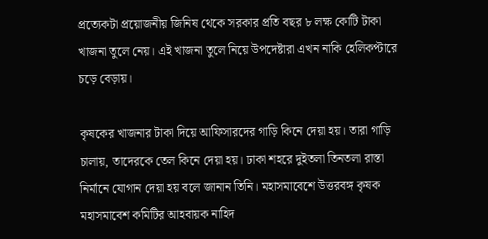প্রত্যেকটা প্রয়োজনীয় জিনিষ থেকে সরকার প্রতি বছর ৮ লক্ষ কোটি টাকা খাজনা তুলে নেয়। এই খাজনা তুলে নিয়ে উপদেষ্টারা এখন নাকি হেলিকপ্টারে চড়ে বেড়ায়।

কৃষকের খাজনার টাকা দিয়ে আফিসারদের গাড়ি কিনে দেয়া হয়। তারা গাড়ি চালায়, তাদেরকে তেল কিনে দেয়া হয়। ঢাকা শহরে দুইতলা তিনতলা রাস্তা নির্মানে যোগান দেয়া হয় বলে জানান তিনি। মহাসমাবেশে উত্তরবঙ্গ কৃষক মহাসমাবেশ কমিটির আহবায়ক নাহিদ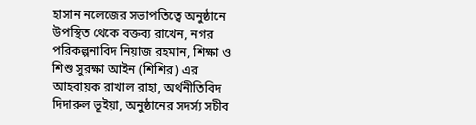হাসান নলেজের সভাপতিত্বে অনুষ্ঠানে উপস্থিত থেকে বক্তব্য রাখেন, নগর পরিকল্পনাবিদ নিয়াজ রহমান, শিক্ষা ও শিশু সুরক্ষা আইন (শিশির) এর আহবায়ক রাখাল রাহা, অর্থনীতিবিদ দিদারুল ভূইয়া, অনুষ্ঠানের সদর্স্য সচীব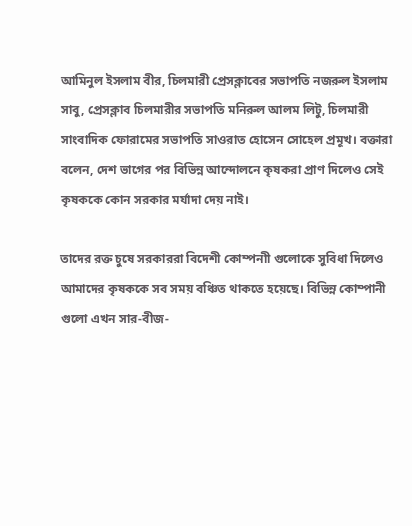আমিনুল ইসলাম বীর, চিলমারী প্রেসক্লাবের সভাপতি নজরুল ইসলাম সাবু, প্রেসক্লাব চিলমারীর সভাপতি মনিরুল আলম লিটু, চিলমারী সাংবাদিক ফোরামের সভাপতি সাওরাত হোসেন সোহেল প্রমূখ। বক্তারা বলেন, দেশ ভাগের পর বিভিন্ন আন্দোলনে কৃষকরা প্রাণ দিলেও সেই কৃষককে কোন সরকার মর্যাদা দেয় নাই।

তাদের রক্ত চুষে সরকাররা বিদেশী কোম্পনাী গুলোকে সুবিধা দিলেও আমাদের কৃষককে সব সময় বঞ্চিত থাকতে হয়েছে। বিভিন্ন কোম্পানী গুলো এখন সার-বীজ-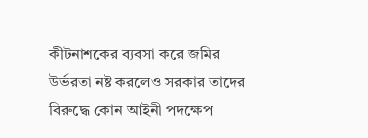কীটনাশকের ব্যবসা করে জমির উর্ভরতা নষ্ট করলেও সরকার তাদের বিরুদ্ধে কোন আইনী পদক্ষেপ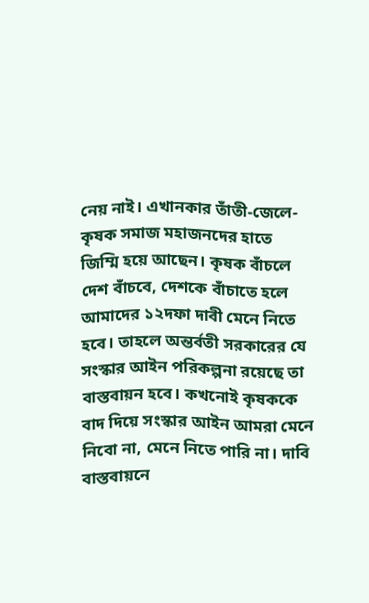নেয় নাই। এখানকার তাঁতী-জেলে-কৃষক সমাজ মহাজনদের হাতে জিম্মি হয়ে আছেন। কৃষক বাঁচলে দেশ বাঁচবে, দেশকে বাঁচাতে হলে আমাদের ১২দফা দাবী মেনে নিতে হবে। তাহলে অন্তর্বতী সরকারের যে সংস্কার আইন পরিকল্পনা রয়েছে তা বাস্তবায়ন হবে। কখনোই কৃষককে বাদ দিয়ে সংস্কার আইন আমরা মেনে নিবো না, মেনে নিতে পারি না। দাবি বাস্তবায়নে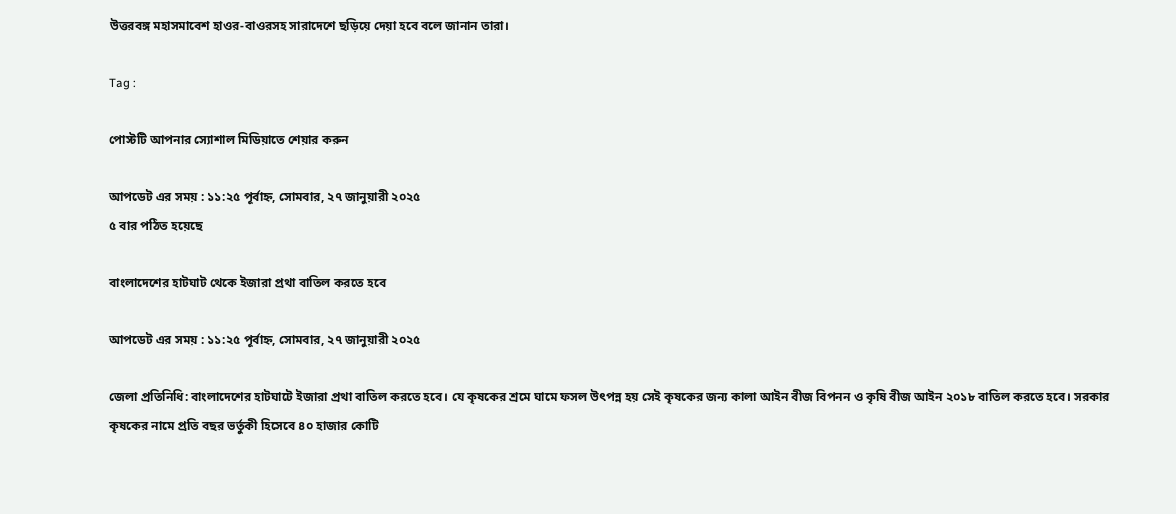উত্তরবঙ্গ মহাসমাবেশ হাওর-বাওরসহ সারাদেশে ছড়িয়ে দেয়া হবে বলে জানান তারা।

Tag :

পোস্টটি আপনার স্যোশাল মিডিয়াতে শেয়ার করুন

আপডেট এর সময় : ১১:২৫ পূর্বাহ্ন, সোমবার, ২৭ জানুয়ারী ২০২৫
৫ বার পঠিত হয়েছে

বাংলাদেশের হাটঘাট থেকে ইজারা প্রথা বাতিল করতে হবে

আপডেট এর সময় : ১১:২৫ পূর্বাহ্ন, সোমবার, ২৭ জানুয়ারী ২০২৫

জেলা প্রতিনিধি: বাংলাদেশের হাটঘাটে ইজারা প্রথা বাতিল করতে হবে। যে কৃষকের শ্রমে ঘামে ফসল উৎপন্ন হয় সেই কৃষকের জন্য কালা আইন বীজ বিপনন ও কৃষি বীজ আইন ২০১৮ বাতিল করতে হবে। সরকার কৃষকের নামে প্রতি বছর ভর্তুকী হিসেবে ৪০ হাজার কোটি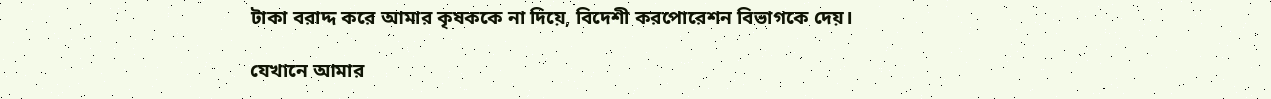টাকা বরাদ্দ করে আমার কৃষককে না দিয়ে, বিদেশী করপোরেশন বিভাগকে দেয়।

যেখানে আমার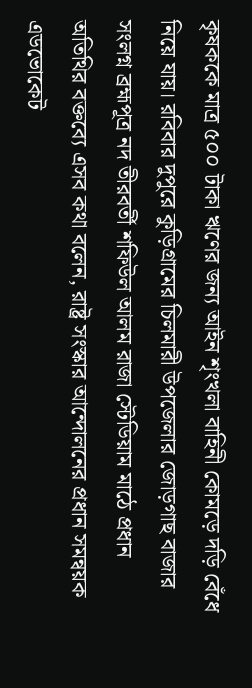কৃষককে মাত্র ৫০০ টাকা ঋণের জন্য আইন শৃংখলা বাহিনী কোমড়ে দড়ি বেঁধে নিয়ে যায়। রবিবার দুপুরে কুড়িগ্রামের চিলমারী উপজেলার জোড়গাছ বাজার সংলগ্ন ব্রহ্মপূত্র নদ তীরবর্তী শফিউল আলম রাজা স্টেডিয়াম মাঠে প্রধান অতিথির বক্তব্যে এসব কথা বলেন, রাষ্ট্র সংস্কার আন্দোলনের প্রধান সমন্বয়ক এডভোকেট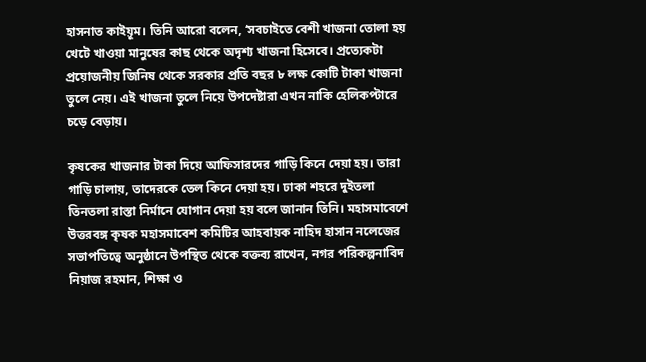হাসনাত কাইয়ূম। তিনি আরো বলেন, ‘সবচাইতে বেশী খাজনা তোলা হয় খেটে খাওয়া মানুষের কাছ থেকে অদৃশ্য খাজনা হিসেবে। প্রত্যেকটা প্রয়োজনীয় জিনিষ থেকে সরকার প্রতি বছর ৮ লক্ষ কোটি টাকা খাজনা তুলে নেয়। এই খাজনা তুলে নিয়ে উপদেষ্টারা এখন নাকি হেলিকপ্টারে চড়ে বেড়ায়।

কৃষকের খাজনার টাকা দিয়ে আফিসারদের গাড়ি কিনে দেয়া হয়। তারা গাড়ি চালায়, তাদেরকে তেল কিনে দেয়া হয়। ঢাকা শহরে দুইতলা তিনতলা রাস্তা নির্মানে যোগান দেয়া হয় বলে জানান তিনি। মহাসমাবেশে উত্তরবঙ্গ কৃষক মহাসমাবেশ কমিটির আহবায়ক নাহিদ হাসান নলেজের সভাপতিত্বে অনুষ্ঠানে উপস্থিত থেকে বক্তব্য রাখেন, নগর পরিকল্পনাবিদ নিয়াজ রহমান, শিক্ষা ও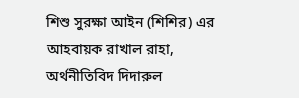শিশু সুরক্ষা আইন (শিশির) এর আহবায়ক রাখাল রাহা, অর্থনীতিবিদ দিদারুল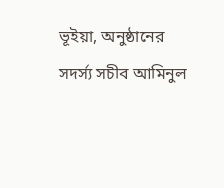ভূইয়া, অনুষ্ঠানের সদর্স্য সচীব আমিনুল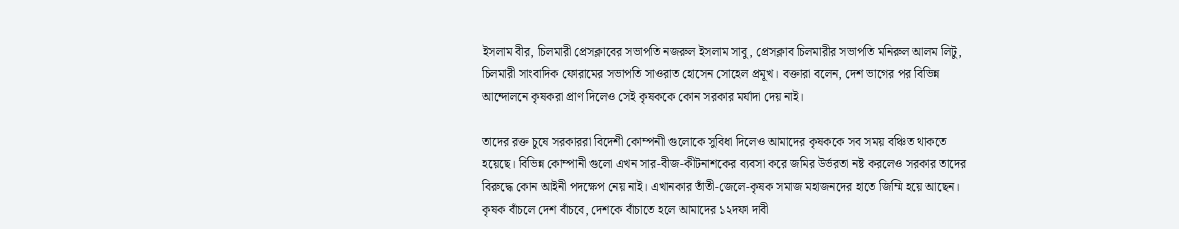ইসলাম বীর, চিলমারী প্রেসক্লাবের সভাপতি নজরুল ইসলাম সাবু, প্রেসক্লাব চিলমারীর সভাপতি মনিরুল আলম লিটু, চিলমারী সাংবাদিক ফোরামের সভাপতি সাওরাত হোসেন সোহেল প্রমূখ। বক্তারা বলেন, দেশ ভাগের পর বিভিন্ন আন্দোলনে কৃষকরা প্রাণ দিলেও সেই কৃষককে কোন সরকার মর্যাদা দেয় নাই।

তাদের রক্ত চুষে সরকাররা বিদেশী কোম্পনাী গুলোকে সুবিধা দিলেও আমাদের কৃষককে সব সময় বঞ্চিত থাকতে হয়েছে। বিভিন্ন কোম্পানী গুলো এখন সার-বীজ-কীটনাশকের ব্যবসা করে জমির উর্ভরতা নষ্ট করলেও সরকার তাদের বিরুদ্ধে কোন আইনী পদক্ষেপ নেয় নাই। এখানকার তাঁতী-জেলে-কৃষক সমাজ মহাজনদের হাতে জিম্মি হয়ে আছেন। কৃষক বাঁচলে দেশ বাঁচবে, দেশকে বাঁচাতে হলে আমাদের ১২দফা দাবী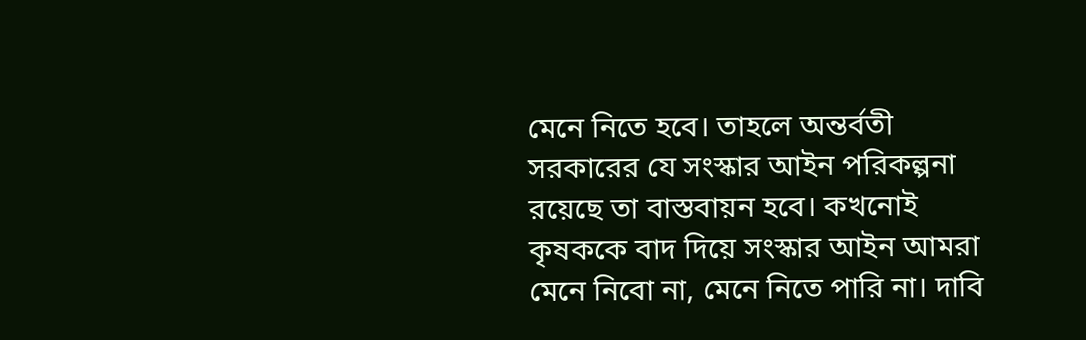মেনে নিতে হবে। তাহলে অন্তর্বতী সরকারের যে সংস্কার আইন পরিকল্পনা রয়েছে তা বাস্তবায়ন হবে। কখনোই কৃষককে বাদ দিয়ে সংস্কার আইন আমরা মেনে নিবো না, মেনে নিতে পারি না। দাবি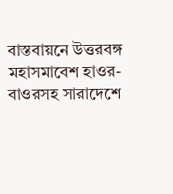বাস্তবায়নে উত্তরবঙ্গ মহাসমাবেশ হাওর-বাওরসহ সারাদেশে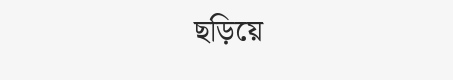ছড়িয়ে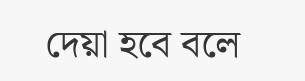দেয়া হবে বলে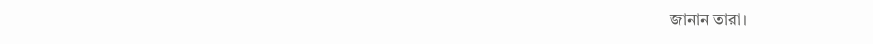জানান তারা।